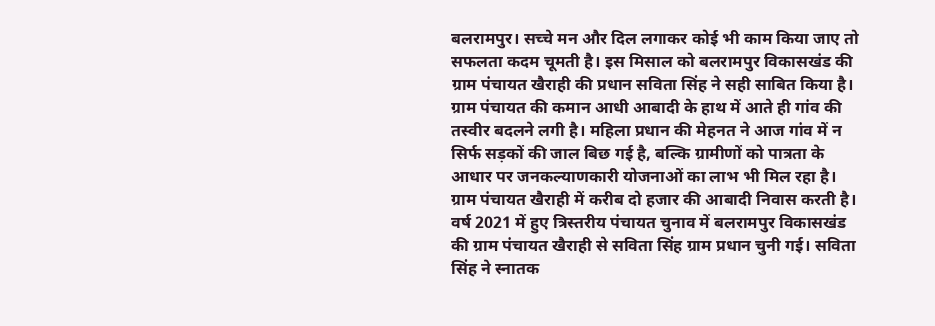बलरामपुर। सच्चे मन और दिल लगाकर कोई भी काम किया जाए तो सफलता कदम चूमती है। इस मिसाल को बलरामपुर विकासखंड की ग्राम पंचायत खैराही की प्रधान सविता सिंह ने सही साबित किया है। ग्राम पंचायत की कमान आधी आबादी के हाथ में आते ही गांव की तस्वीर बदलने लगी है। महिला प्रधान की मेहनत ने आज गांव में न सिर्फ सड़कों की जाल बिछ गई है, बल्कि ग्रामीणों को पात्रता के आधार पर जनकल्याणकारी योजनाओं का लाभ भी मिल रहा है। ग्राम पंचायत खैराही में करीब दो हजार की आबादी निवास करती है।
वर्ष 2021 में हुए त्रिस्तरीय पंचायत चुनाव में बलरामपुर विकासखंड की ग्राम पंचायत खैराही से सविता सिंह ग्राम प्रधान चुनी गई। सविता सिंह ने स्नातक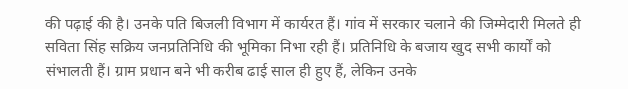की पढ़ाई की है। उनके पति बिजली विभाग में कार्यरत हैं। गांव में सरकार चलाने की जिम्मेदारी मिलते ही सविता सिंह सक्रिय जनप्रतिनिधि की भूमिका निभा रही हैं। प्रतिनिधि के बजाय खुद सभी कार्यों को संभालती हैं। ग्राम प्रधान बने भी करीब ढाई साल ही हुए हैं, लेकिन उनके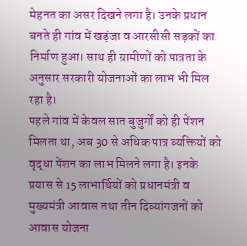मेहनत का असर दिखने लगा है। उनके प्रधान बनते ही गांव में खड़ंजा व आरसीसी सड़कों का निर्माण हुआ। साथ ही ग्रामीणों को पात्रता के अनुसार सरकारी योजनाओं का लाभ भी मिल रहा है।
पहले गांव में केवल सात बुजुर्गों को ही पेंशन मिलता था, अब 30 से अधिक पात्र व्यक्तियों को वृद्धा पेंशन का लाभ मिलने लगा है। इनके प्रयास से 15 लाभार्थियों को प्रधानमंत्री व मुख्यमंत्री आवास तथा तीन दिव्यांगजनों को आवास योजना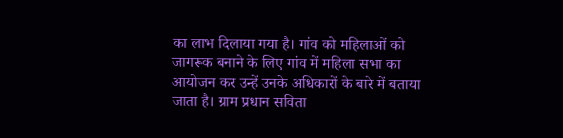का लाभ दिलाया गया है। गांव को महिलाओं को जागरूक बनाने के लिए गांव में महिला सभा का आयोजन कर उन्हें उनके अधिकारों के बारे में बताया जाता है। ग्राम प्रधान सविता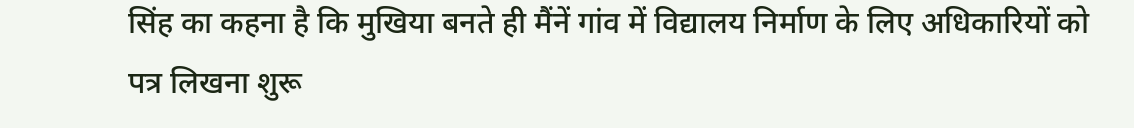सिंह का कहना है कि मुखिया बनते ही मैंनें गांव में विद्यालय निर्माण के लिए अधिकारियों को पत्र लिखना शुरू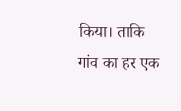किया। ताकि गांव का हर एक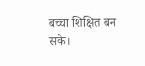बच्चा शिक्षित बन सके।